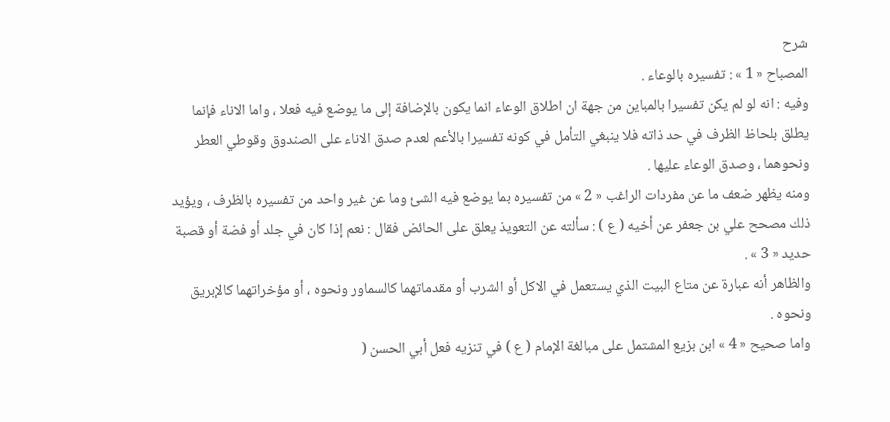شرح
المصباح « 1 » : تفسيره بالوعاء .
وفيه : انه لو لم يكن تفسيرا بالمباين من جهة ان اطلاق الوعاء انما يكون بالإضافة إلى ما يوضع فيه فعلا ، واما الاناء فإنما يطلق بلحاظ الظرف في حد ذاته فلا ينبغي التأمل في كونه تفسيرا بالأعم لعدم صدق الاناء على الصندوق وقوطي العطر ونحوهما ، وصدق الوعاء عليها .
ومنه يظهر ضعف ما عن مفردات الراغب « 2 » من تفسيره بما يوضع فيه الشئ وما عن غير واحد من تفسيره بالظرف ، ويؤيد ذلك مصحح علي بن جعفر عن أخيه ( ع ) : سألته عن التعويذ يعلق على الحائض فقال : نعم إذا كان في جلد أو فضة أو قصبة حديد « 3 » .
والظاهر أنه عبارة عن متاع البيت الذي يستعمل في الاكل أو الشرب أو مقدماتهما كالسماور ونحوه ، أو مؤخراتهما كالإبريق ونحوه .
واما صحيح « 4 » ابن بزيع المشتمل على مبالغة الإمام ( ع ) في تنزيه فعل أبي الحسن (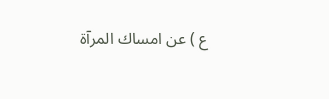ع ) عن امساك المرآة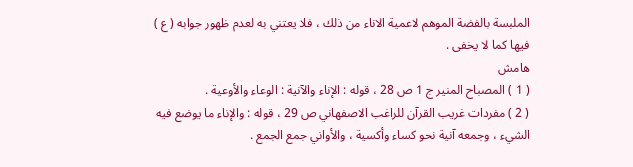الملبسة بالفضة الموهم لاعمية الاناء من ذلك ، فلا يعتني به لعدم ظهور جوابه ( ع ) فيها كما لا يخفى .
هامش
( 1 ) المصباح المنير ج 1 ص 28 ، قوله : الإناء والآنية : الوعاء والأوعية .
( 2 ) مفردات غريب القرآن للراغب الاصفهاني ص 29 ، قوله : والإناء ما يوضع فيه الشيء ، وجمعه آنية نحو كساء وأكسية ، والأواني جمع الجمع .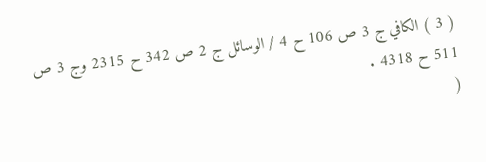( 3 ) الكافي ج 3 ص 106 ح 4 / الوسائل ج 2 ص 342 ح 2315 وج 3 ص 511 ح 4318 .
(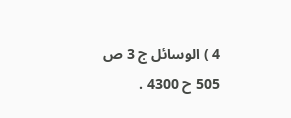4 ) الوسائل ج 3 ص 505 ح 4300 .